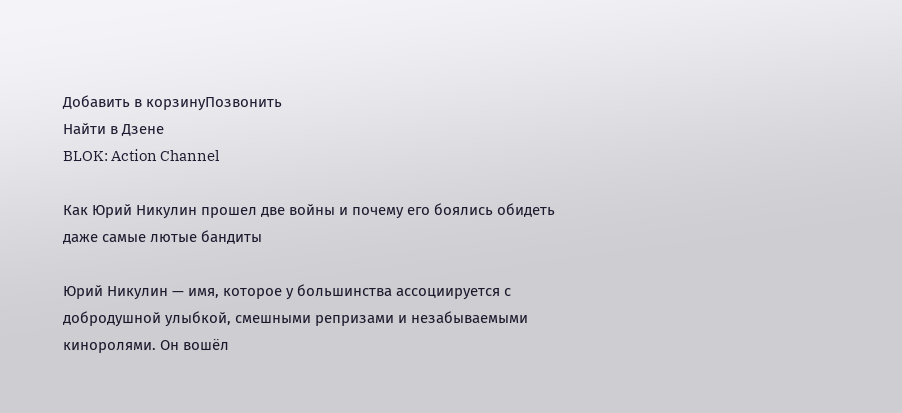Добавить в корзинуПозвонить
Найти в Дзене
BLOK: Action Channel

Как Юрий Никулин прошел две войны и почему его боялись обидеть даже самые лютые бандиты

Юрий Никулин — имя, которое у большинства ассоциируется с добродушной улыбкой, смешными репризами и незабываемыми киноролями. Он вошёл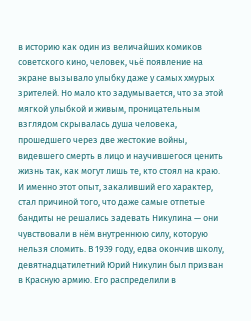в историю как один из величайших комиков советского кино, человек, чьё появление на экране вызывало улыбку даже у самых хмурых зрителей. Но мало кто задумывается, что за этой мягкой улыбкой и живым, проницательным взглядом скрывалась душа человека, прошедшего через две жестокие войны, видевшего смерть в лицо и научившегося ценить жизнь так, как могут лишь те, кто стоял на краю. И именно этот опыт, закаливший его характер, стал причиной того, что даже самые отпетые бандиты не решались задевать Никулина — они чувствовали в нём внутреннюю силу, которую нельзя сломить. В 1939 году, едва окончив школу, девятнадцатилетний Юрий Никулин был призван в Красную армию. Его распределили в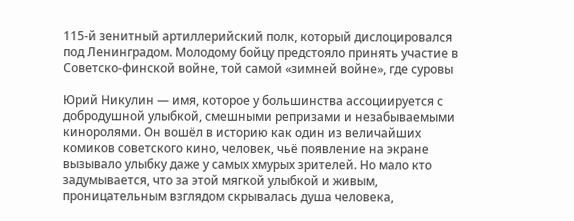115‑й зенитный артиллерийский полк, который дислоцировался под Ленинградом. Молодому бойцу предстояло принять участие в Советско‑финской войне, той самой «зимней войне», где суровы

Юрий Никулин — имя, которое у большинства ассоциируется с добродушной улыбкой, смешными репризами и незабываемыми киноролями. Он вошёл в историю как один из величайших комиков советского кино, человек, чьё появление на экране вызывало улыбку даже у самых хмурых зрителей. Но мало кто задумывается, что за этой мягкой улыбкой и живым, проницательным взглядом скрывалась душа человека,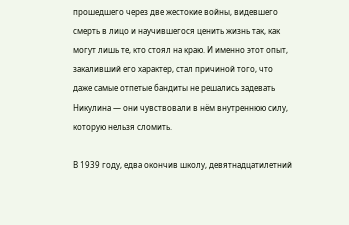прошедшего через две жестокие войны, видевшего смерть в лицо и научившегося ценить жизнь так, как могут лишь те, кто стоял на краю. И именно этот опыт, закаливший его характер, стал причиной того, что даже самые отпетые бандиты не решались задевать Никулина — они чувствовали в нём внутреннюю силу, которую нельзя сломить.

В 1939 году, едва окончив школу, девятнадцатилетний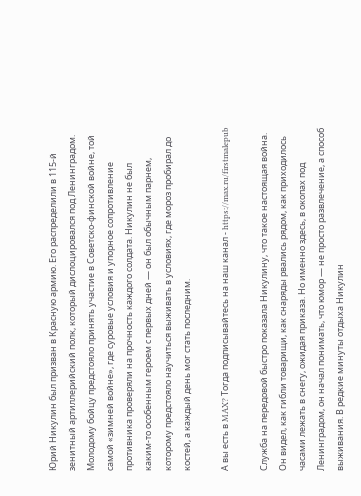Юрий Никулин был призван в Красную армию. Его распределили в 115‑й зенитный артиллерийский полк, который дислоцировался под Ленинградом. Молодому бойцу предстояло принять участие в Советско‑финской войне, той самой «зимней войне», где суровые условия и упорное сопротивление противника проверяли на прочность каждого солдата. Никулин не был каким‑то особенным героем с первых дней — он был обычным парнем, которому предстояло научиться выживать в условиях, где мороз пробирал до костей, а каждый день мог стать последним.

А вы есть в MAX? Тогда подписывайтесь на наш канал - https://max.ru/firstmalepub

Служба на передовой быстро показала Никулину, что такое настоящая война. Он видел, как гибли товарищи, как снаряды рвались рядом, как приходилось часами лежать в снегу, ожидая приказа. Но именно здесь, в окопах под Ленинградом, он начал понимать, что юмор — не просто развлечение, а способ выживания. В редкие минуты отдыха Никулин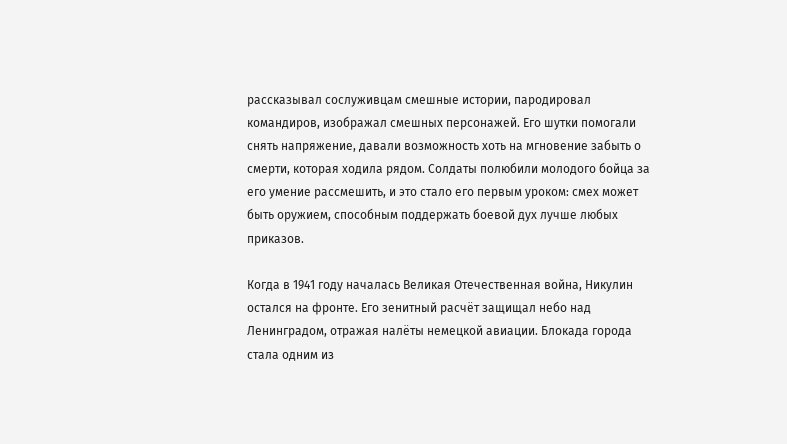рассказывал сослуживцам смешные истории, пародировал командиров, изображал смешных персонажей. Его шутки помогали снять напряжение, давали возможность хоть на мгновение забыть о смерти, которая ходила рядом. Солдаты полюбили молодого бойца за его умение рассмешить, и это стало его первым уроком: смех может быть оружием, способным поддержать боевой дух лучше любых приказов.

Когда в 1941 году началась Великая Отечественная война, Никулин остался на фронте. Его зенитный расчёт защищал небо над Ленинградом, отражая налёты немецкой авиации. Блокада города стала одним из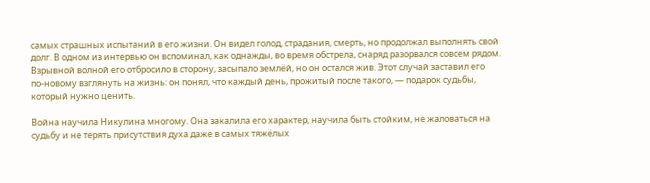самых страшных испытаний в его жизни. Он видел голод, страдания, смерть, но продолжал выполнять свой долг. В одном из интервью он вспоминал, как однажды, во время обстрела, снаряд разорвался совсем рядом. Взрывной волной его отбросило в сторону, засыпало землёй, но он остался жив. Этот случай заставил его по‑новому взглянуть на жизнь: он понял, что каждый день, прожитый после такого, — подарок судьбы, который нужно ценить.

Война научила Никулина многому. Она закалила его характер, научила быть стойким, не жаловаться на судьбу и не терять присутствия духа даже в самых тяжёлых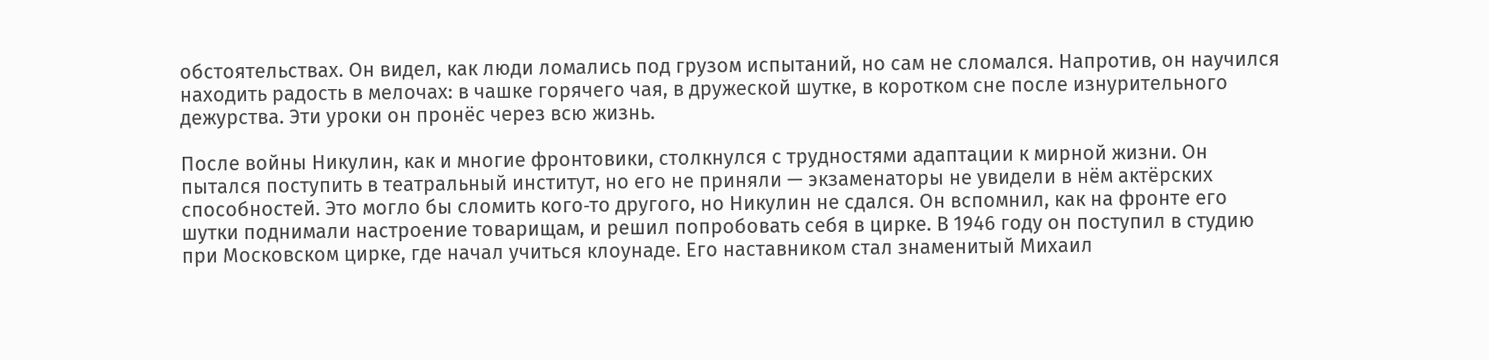обстоятельствах. Он видел, как люди ломались под грузом испытаний, но сам не сломался. Напротив, он научился находить радость в мелочах: в чашке горячего чая, в дружеской шутке, в коротком сне после изнурительного дежурства. Эти уроки он пронёс через всю жизнь.

После войны Никулин, как и многие фронтовики, столкнулся с трудностями адаптации к мирной жизни. Он пытался поступить в театральный институт, но его не приняли — экзаменаторы не увидели в нём актёрских способностей. Это могло бы сломить кого‑то другого, но Никулин не сдался. Он вспомнил, как на фронте его шутки поднимали настроение товарищам, и решил попробовать себя в цирке. В 1946 году он поступил в студию при Московском цирке, где начал учиться клоунаде. Его наставником стал знаменитый Михаил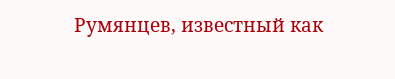Румянцев, известный как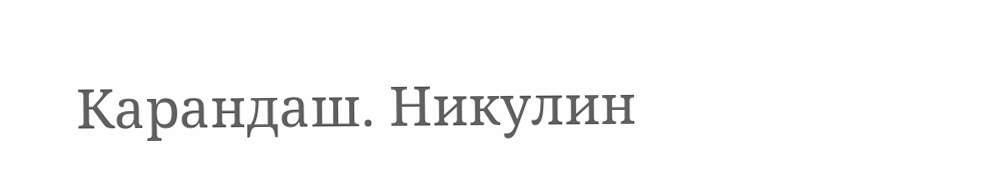Карандаш. Никулин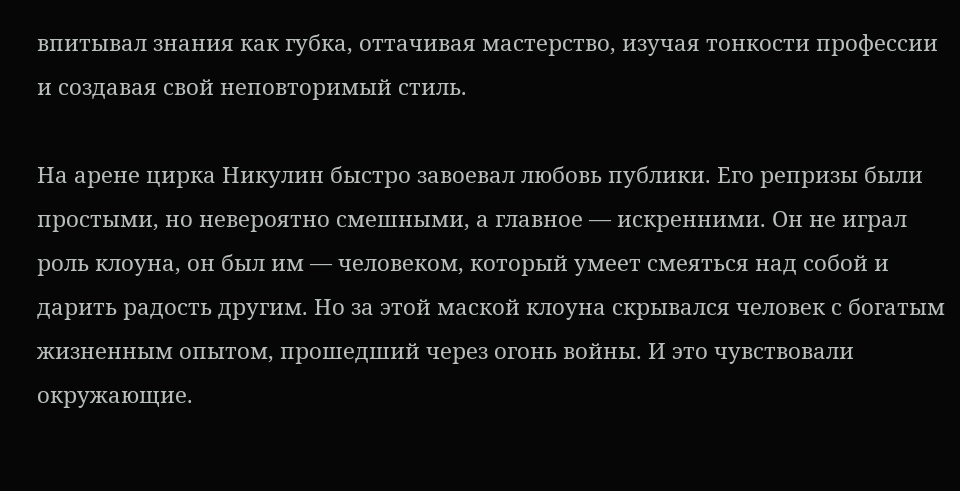впитывал знания как губка, оттачивая мастерство, изучая тонкости профессии и создавая свой неповторимый стиль.

На арене цирка Никулин быстро завоевал любовь публики. Его репризы были простыми, но невероятно смешными, а главное — искренними. Он не играл роль клоуна, он был им — человеком, который умеет смеяться над собой и дарить радость другим. Но за этой маской клоуна скрывался человек с богатым жизненным опытом, прошедший через огонь войны. И это чувствовали окружающие.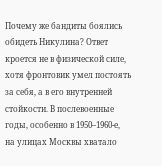Почему же бандиты боялись обидеть Никулина? Ответ кроется не в физической силе, хотя фронтовик умел постоять за себя, а в его внутренней стойкости. В послевоенные годы, особенно в 1950–1960‑е, на улицах Москвы хватало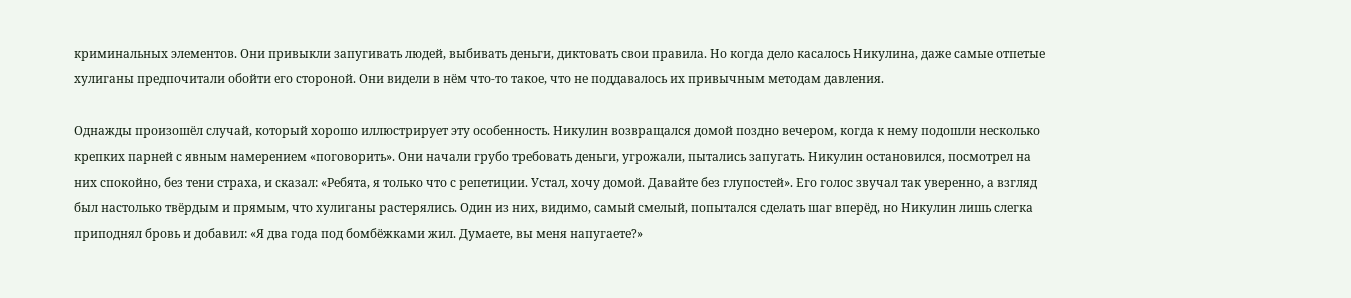криминальных элементов. Они привыкли запугивать людей, выбивать деньги, диктовать свои правила. Но когда дело касалось Никулина, даже самые отпетые хулиганы предпочитали обойти его стороной. Они видели в нём что‑то такое, что не поддавалось их привычным методам давления.

Однажды произошёл случай, который хорошо иллюстрирует эту особенность. Никулин возвращался домой поздно вечером, когда к нему подошли несколько крепких парней с явным намерением «поговорить». Они начали грубо требовать деньги, угрожали, пытались запугать. Никулин остановился, посмотрел на них спокойно, без тени страха, и сказал: «Ребята, я только что с репетиции. Устал, хочу домой. Давайте без глупостей». Его голос звучал так уверенно, а взгляд был настолько твёрдым и прямым, что хулиганы растерялись. Один из них, видимо, самый смелый, попытался сделать шаг вперёд, но Никулин лишь слегка приподнял бровь и добавил: «Я два года под бомбёжками жил. Думаете, вы меня напугаете?»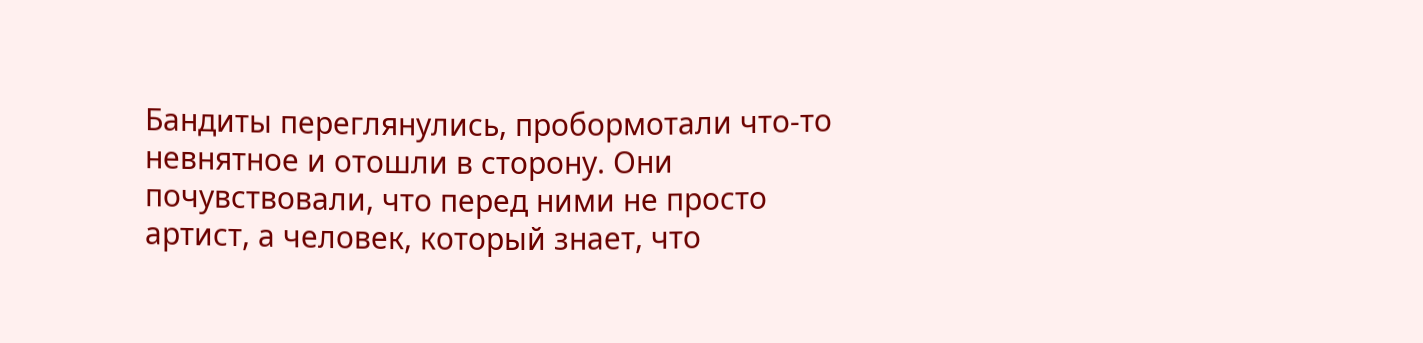Бандиты переглянулись, пробормотали что‑то невнятное и отошли в сторону. Они почувствовали, что перед ними не просто артист, а человек, который знает, что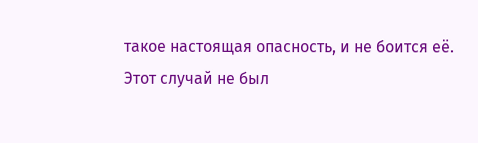такое настоящая опасность, и не боится её.
Этот случай не был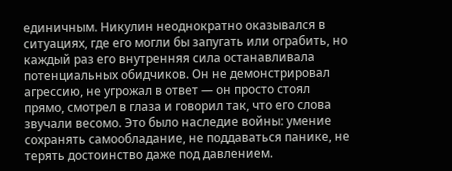единичным. Никулин неоднократно оказывался в ситуациях, где его могли бы запугать или ограбить, но каждый раз его внутренняя сила останавливала потенциальных обидчиков. Он не демонстрировал агрессию, не угрожал в ответ — он просто стоял прямо, смотрел в глаза и говорил так, что его слова звучали весомо. Это было наследие войны: умение сохранять самообладание, не поддаваться панике, не терять достоинство даже под давлением.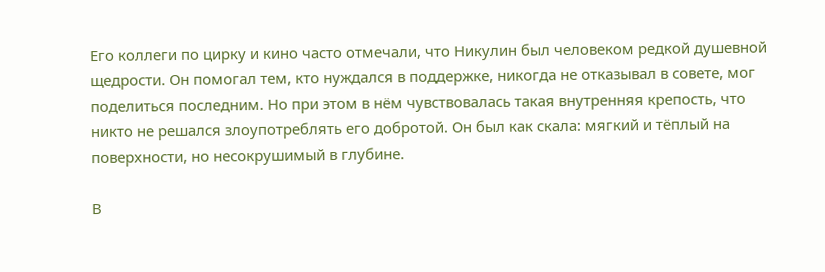Его коллеги по цирку и кино часто отмечали, что Никулин был человеком редкой душевной щедрости. Он помогал тем, кто нуждался в поддержке, никогда не отказывал в совете, мог поделиться последним. Но при этом в нём чувствовалась такая внутренняя крепость, что никто не решался злоупотреблять его добротой. Он был как скала: мягкий и тёплый на поверхности, но несокрушимый в глубине.

В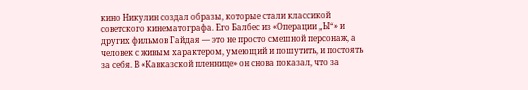кино Никулин создал образы, которые стали классикой советского кинематографа. Его Балбес из «Операции „Ы“» и других фильмов Гайдая — это не просто смешной персонаж, а человек с живым характером, умеющий и пошутить, и постоять за себя. В «Кавказской пленнице» он снова показал, что за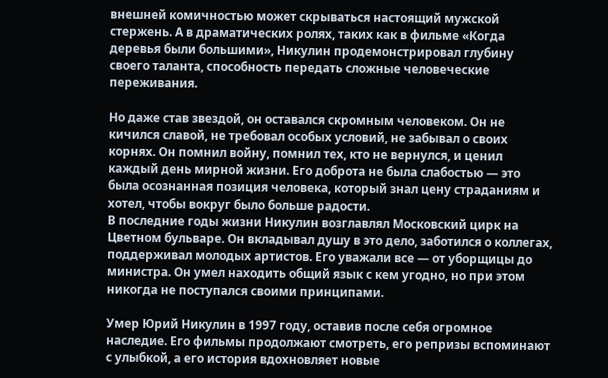внешней комичностью может скрываться настоящий мужской стержень. А в драматических ролях, таких как в фильме «Когда деревья были большими», Никулин продемонстрировал глубину своего таланта, способность передать сложные человеческие переживания.

Но даже став звездой, он оставался скромным человеком. Он не кичился славой, не требовал особых условий, не забывал о своих корнях. Он помнил войну, помнил тех, кто не вернулся, и ценил каждый день мирной жизни. Его доброта не была слабостью — это была осознанная позиция человека, который знал цену страданиям и хотел, чтобы вокруг было больше радости.
В последние годы жизни Никулин возглавлял Московский цирк на Цветном бульваре. Он вкладывал душу в это дело, заботился о коллегах, поддерживал молодых артистов. Его уважали все — от уборщицы до министра. Он умел находить общий язык с кем угодно, но при этом никогда не поступался своими принципами.

Умер Юрий Никулин в 1997 году, оставив после себя огромное наследие. Его фильмы продолжают смотреть, его репризы вспоминают с улыбкой, а его история вдохновляет новые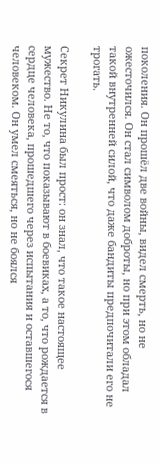поколения. Он прошёл две войны, видел смерть, но не ожесточился. Он стал символом доброты, но при этом обладал такой внутренней силой, что даже бандиты предпочитали его не трогать.

Секрет Никулина был прост: он знал, что такое настоящее мужество. Не то, что показывают в боевиках, а то, что рождается в сердце человека, прошедшего через испытания и оставшегося человеком. Он умел смеяться, но не боялся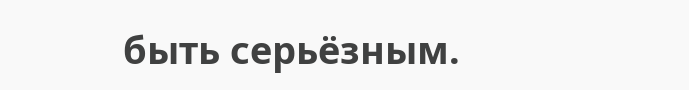быть серьёзным.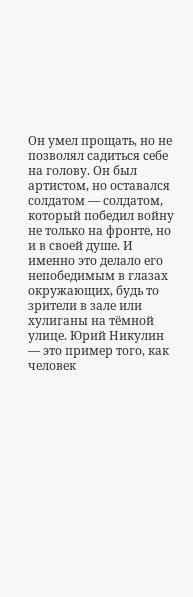Он умел прощать, но не позволял садиться себе на голову. Он был артистом, но оставался солдатом — солдатом, который победил войну не только на фронте, но и в своей душе. И именно это делало его непобедимым в глазах окружающих, будь то зрители в зале или хулиганы на тёмной улице. Юрий Никулин — это пример того, как человек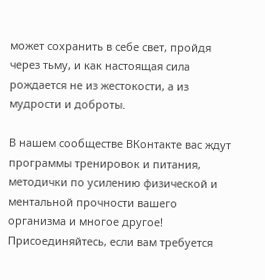может сохранить в себе свет, пройдя через тьму, и как настоящая сила рождается не из жестокости, а из мудрости и доброты.

В нашем сообществе ВКонтакте вас ждут программы тренировок и питания, методички по усилению физической и ментальной прочности вашего организма и многое другое! Присоединяйтесь, если вам требуется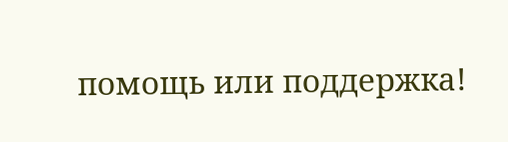помощь или поддержка!